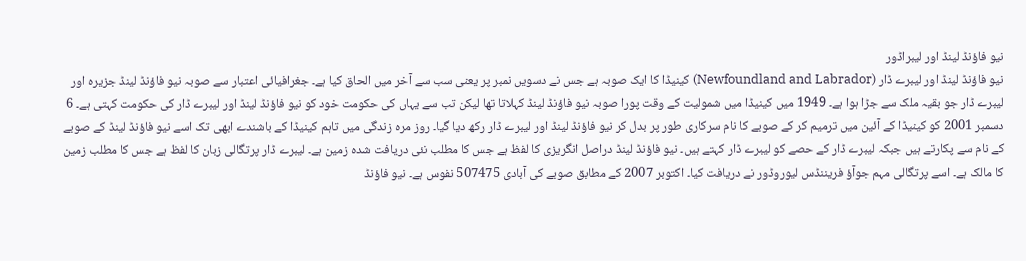نیو فاؤنڈ لینڈ اور لیبراڈور
نیو فاؤنڈ لینڈ اور لیبرے ڈار (Newfoundland and Labrador) کینیڈا کا ایک صوبہ ہے جس نے دسویں نمبر پر یعنی سب سے آخر میں الحاق کیا ہے۔ جغرافیائی اعتبار سے صوبہ نیو فاؤنڈ لینڈ جزیرہ اور لیبرے ڈار جو بقیہ ملک سے جڑا ہوا ہے۔ 1949 میں کینیڈا میں شمولیت کے وقت پورا صوبہ نیو فاؤنڈ لینڈ کہلاتا تھا لیکن تب سے یہاں کی حکومت خود کو نیو فاؤنڈ لینڈ اور لیبرے ڈار کی حکومت کہتی ہے۔ 6 دسمبر 2001 کو کینیڈا کے آئین میں ترمیم کر کے صوبے کا نام سرکاری طور پر بدل کر نیو فاؤنڈ لینڈ اور لیبرے ڈار رکھ دیا گیا۔ روز مرہ زندگی میں تاہم کینیڈا کے باشندے ابھی تک اسے نیو فاؤنڈ لینڈ کے صوبے کے نام سے پکارتے ہیں جبکہ لیبرے ڈار کے حصے کو لیبرے ڈار کہتے ہیں۔ نیو فاؤنڈ لینڈ دراصل انگریزی کا لفظ ہے جس کا مطلب نئی دریافت شدہ زمین ہے۔ لیبرے ڈار پرتگالی زبان کا لفظ ہے جس کا مطلب زمین کا مالک ہے۔ اسے پرتگالی مہم جوآؤ فریننڈس لیوروڈور نے دریافت کیا۔ اکتوبر 2007 کے مطابق صوبے کی آبادی 507475 نفوس ہے۔ نیو فاؤنڈ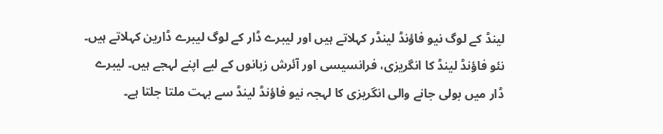لینڈ کے لوگ نیو فاؤنڈ لینڈر کہلاتے ہیں اور لیبرے ڈار کے لوگ لیبرے ڈارین کہلاتے ہیں۔ نئو فاؤنڈ لینڈ کا انگریزی، فرانسیسی اور آئرش زبانوں کے لیے اپنے لہجے ہیں۔ لیبرے ڈار میں بولی جانے والی انگریزی کا لہجہ نیو فاؤنڈ لینڈ سے بہت ملتا جلتا ہے۔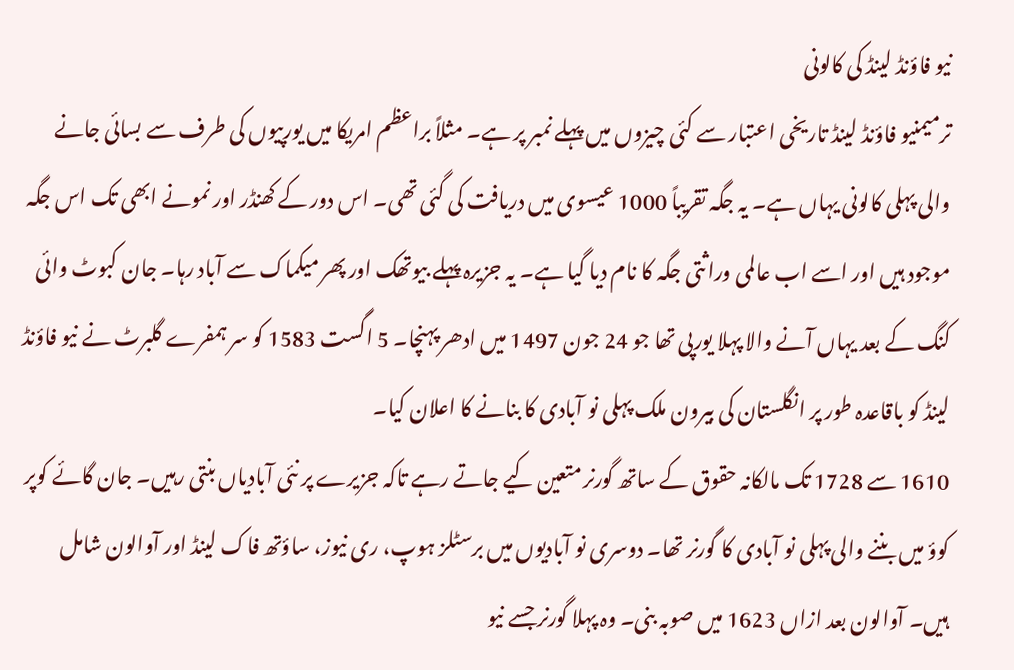نیو فاؤنڈ لینڈ کی کالونی
ترمیمنیو فاؤنڈ لینڈ تاریخی اعتبار سے کئی چیزوں میں پہلے نمبر پر ہے۔ مثلاً براعظم امریکا میں یورپیوں کی طرف سے بسائی جانے والی پہلی کالونی یہاں ہے۔ یہ جگہ تقریباً 1000 عیسوی میں دریافت کی گئی تھی۔ اس دور کے کھنڈر اور نمونے ابھی تک اس جگہ موجود ہیں اور اسے اب عالمی وراثتی جگہ کا نام دیا گیا ہے۔ یہ جزیرہ پہلے بیوتھک اور پھر میکماک سے آباد رہا۔ جان کبوٹ وائی کنگ کے بعد یہاں آنے والا پہلا یورپی تھا جو 24 جون 1497 میں ادھر پہنچا۔ 5 اگست 1583 کو سر ہمفرے گلبرٹ نے نیو فاؤنڈ لینڈ کو باقاعدہ طور پر انگلستان کی بیرون ملک پہلی نو آبادی کا بنانے کا اعلان کیا۔
1610 سے 1728 تک مالکانہ حقوق کے ساتھ گورنر متعین کیے جاتے رہے تاکہ جزیرے پر نئی آبادیاں بنتی رہیں۔ جان گائے کوپر کوؤ میں بننے والی پہلی نو آبادی کا گورنر تھا۔ دوسری نو آبادیوں میں برسٹلز ہوپ، ری نیوز، ساؤتھ فاک لینڈ اور آوالون شامل ہیں۔ آوالون بعد ازاں 1623 میں صوبہ بنی۔ وہ پہلا گورنر جسے نیو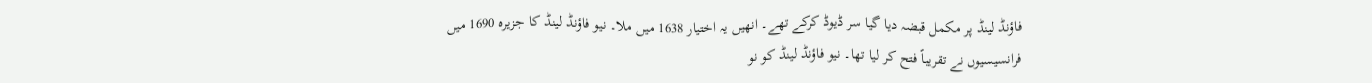فاؤنڈ لینڈ پر مکمل قبضہ دیا گیا سر ڈیوڈ کرکے تھے۔ انھیں یہ اختیار 1638 میں ملا۔ نیو فاؤنڈ لینڈ کا جزیرہ 1690 میں فرانسیسیوں نے تقریباً فتح کر لیا تھا۔ نیو فاؤنڈ لینڈ کو نو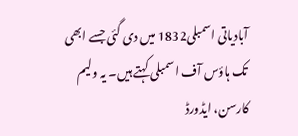آبادیاتی اسمبلی1832 میں دی گئی جسے ابھی تک ہاؤس آف اسمبلی کہتے ہیں۔ یہ ولیم کارسن، ایڈورڈ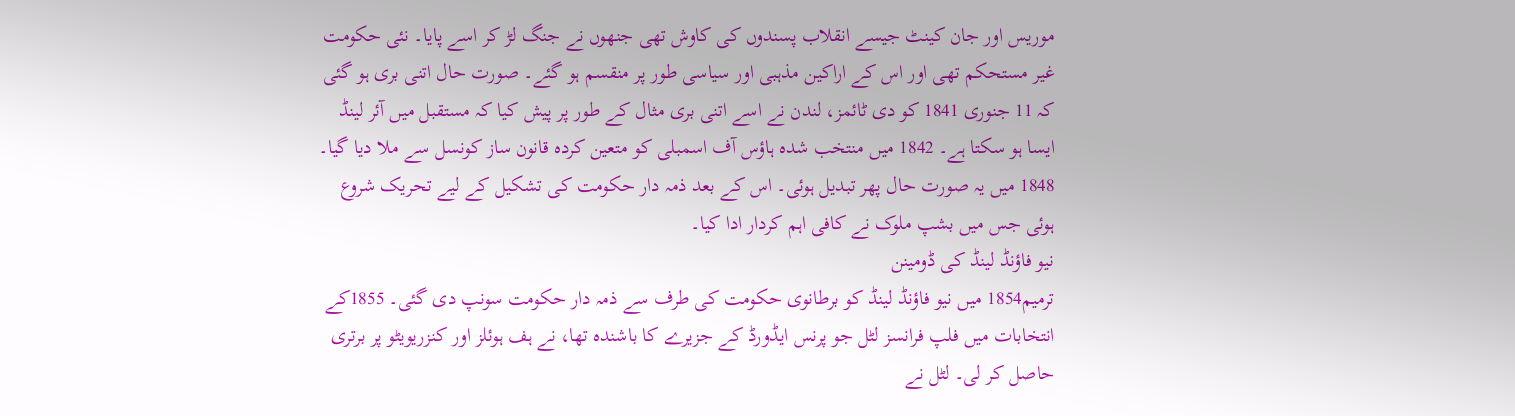موریس اور جان کینٹ جیسے انقلاب پسندوں کی کاوش تھی جنھوں نے جنگ لڑ کر اسے پایا۔ نئی حکومت غیر مستحکم تھی اور اس کے اراکین مذہبی اور سیاسی طور پر منقسم ہو گئے۔ صورت حال اتنی بری ہو گئی کہ 11 جنوری 1841 کو دی ٹائمز، لندن نے اسے اتنی بری مثال کے طور پر پیش کیا کہ مستقبل میں آئر لینڈ ایسا ہو سکتا ہے۔ 1842 میں منتخب شدہ ہاؤس آف اسمبلی کو متعین کردہ قانون ساز کونسل سے ملا دیا گیا۔ 1848 میں یہ صورت حال پھر تبدیل ہوئی۔ اس کے بعد ذمہ دار حکومت کی تشکیل کے لیے تحریک شروع ہوئی جس میں بشپ ملوک نے کافی اہم کردار ادا کیا۔
نیو فاؤنڈ لینڈ کی ڈومینن
ترمیم1854 میں نیو فاؤنڈ لینڈ کو برطانوی حکومت کی طرف سے ذمہ دار حکومت سونپ دی گئی۔ 1855کے انتخابات میں فلپ فرانسز لٹل جو پرنس ایڈورڈ کے جزیرے کا باشندہ تھا، نے ہف ہوئلز اور کنزریویٹو پر برتری حاصل کر لی۔ لٹل نے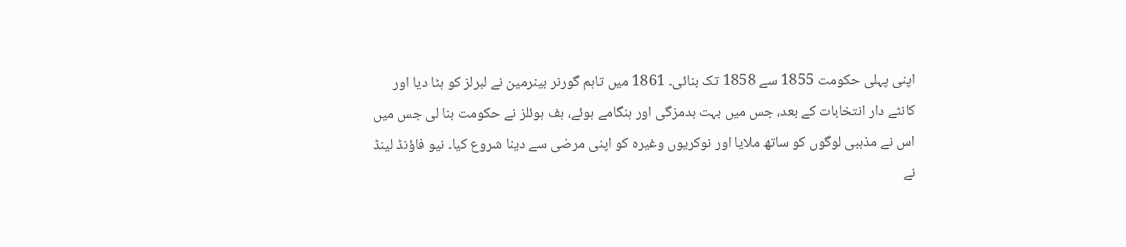اپنی پہلی حکومت 1855 سے 1858 تک بنائی۔ 1861 میں تاہم گورنر بینرمین نے لبرلز کو ہٹا دیا اور کانٹے دار انتخابات کے بعد، جس میں بہت بدمزگی اور ہنگامے ہوئے، ہف ہوئلز نے حکومت بنا لی جس میں اس نے مذہبی لوگوں کو ساتھ ملایا اور نوکریوں وغیرہ کو اپنی مرضی سے دینا شروع کیا۔ نیو فاؤنڈ لینڈ نے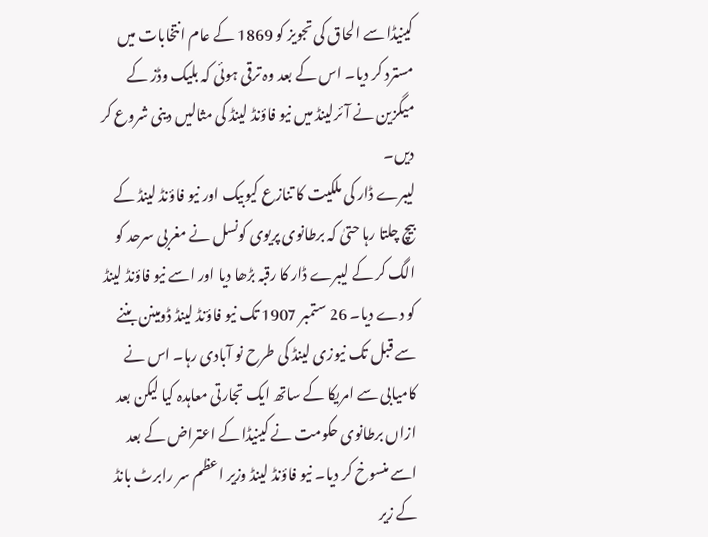کینیڈا سے الحاق کی تجویز کو 1869 کے عام انتخابات میں مسترد کر دیا۔ اس کے بعد وہ ترقی ہوئی کہ بلیک وڈز کے میگزین نے آئرلینڈ میں نیو فاؤنڈ لینڈ کی مثالیں دینی شروع کر دیں۔
لیبرے ڈار کی ملکیت کا تنازع کیوبیک اور نیو فاؤنڈ لینڈ کے بیچ چلتا رہا حتیٰ کہ برطانوی پریوی کونسل نے مغربی سرحد کو الگ کر کے لیبرے ڈار کا رقبہ بڑھا دیا اور اسے نیو فاؤنڈ لینڈ کو دے دیا۔ 26 ستمبر 1907 تک نیو فاؤنڈ لینڈ ڈومینن بننے سے قبل تک نیوزی لینڈ کی طرح نو آبادی رہا۔ اس نے کامیابی سے امریکا کے ساتھ ایک تجارتی معاہدہ کیا لیکن بعد ازاں برطانوی حکومت نے کینیڈا کے اعتراض کے بعد اسے منسوخ کر دیا۔ نیو فاؤنڈ لینڈ وزیر اعظم سر رابرٹ بانڈ کے زیر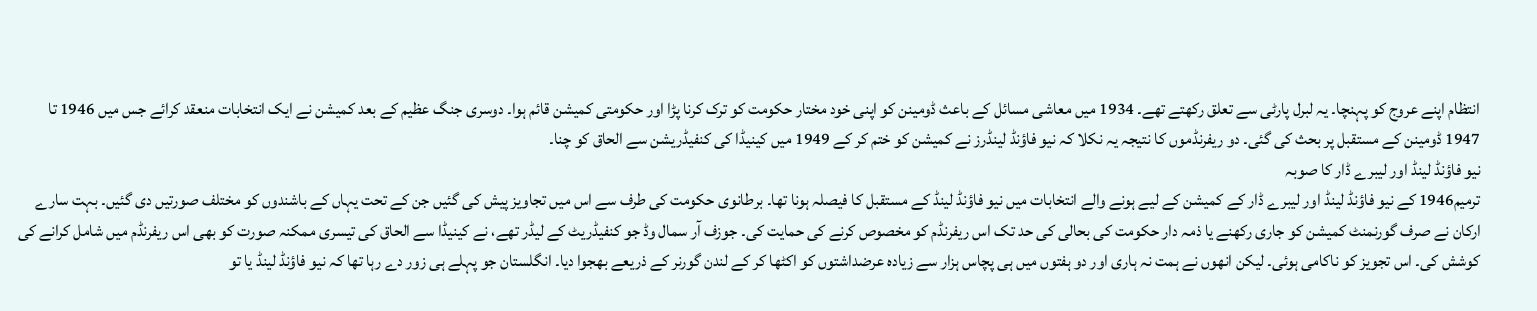انتظام اپنے عروج کو پہنچا۔ یہ لبرل پارٹی سے تعلق رکھتے تھے۔ 1934 میں معاشی مسائل کے باعث ڈومینن کو اپنی خود مختار حکومت کو ترک کرنا پڑا اور حکومتی کمیشن قائم ہوا۔ دوسری جنگ عظیم کے بعد کمیشن نے ایک انتخابات منعقد کرائے جس میں 1946 تا 1947 ڈومینن کے مستقبل پر بحث کی گئی۔ دو ریفرنڈموں کا نتیجہ یہ نکلا کہ نیو فاؤنڈ لینڈرز نے کمیشن کو ختم کر کے 1949 میں کینیڈا کی کنفیڈریشن سے الحاق کو چنا۔
نیو فاؤنڈ لینڈ اور لیبرے ڈار کا صوبہ
ترمیم1946 کے نیو فاؤنڈ لینڈ اور لیبرے ڈار کے کمیشن کے لیے ہونے والے انتخابات میں نیو فاؤنڈ لینڈ کے مستقبل کا فیصلہ ہونا تھا۔ برطانوی حکومت کی طرف سے اس میں تجاویز پیش کی گئیں جن کے تحت یہاں کے باشندوں کو مختلف صورتیں دی گئیں۔ بہت سارے ارکان نے صرف گورنمنٹ کمیشن کو جاری رکھنے یا ذمہ دار حکومت کی بحالی کی حد تک اس ریفرنڈم کو مخصوص کرنے کی حمایت کی۔ جوزف آر سمال وڈ جو کنفیڈریٹ کے لیڈر تھے، نے کینیڈا سے الحاق کی تیسری ممکنہ صورت کو بھی اس ریفرنڈم میں شامل کرانے کی کوشش کی۔ اس تجویز کو ناکامی ہوئی۔ لیکن انھوں نے ہمت نہ ہاری اور دو ہفتوں میں ہی پچاس ہزار سے زیادہ عرضداشتوں کو اکٹھا کر کے لندن گورنر کے ذریعے بھجوا دیا۔ انگلستان جو پہلے ہی زور دے رہا تھا کہ نیو فاؤنڈ لینڈ یا تو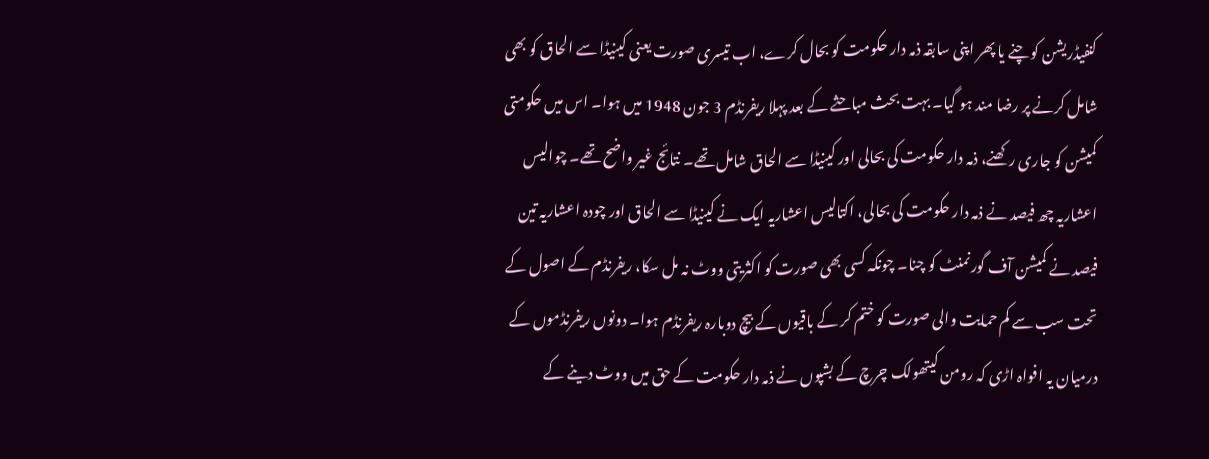کنفیڈریشن کو چنے یا پھر اپنی سابقہ ذمہ دار حکومت کو بحال کرے، اب تیسری صورت یعنی کینیڈا سے الحاق کو بھی شامل کرنے پر رضا مند ہو گیا۔ بہت بحث مباحثے کے بعد پہلا ریفرنڈم 3 جون 1948 میں ہوا۔ اس میں حکومتی کمیشن کو جاری رکھنے، ذمہ دار حکومت کی بحالی اور کینیڈا سے الحاق شامل تھے۔ نتائج غیر واضح تھے۔ چوالیس اعشاریہ چھ فیصد نے ذمہ دار حکومت کی بحالی، اکتالیس اعشاریہ ایک نے کینیڈا سے الحاق اور چودہ اعشاریہ تین فیصد نے کمیشن آف گورنمنٹ کو چنا۔ چونکہ کسی بھی صورت کو اکثریتی ووٹ نہ مل سکا، ریفرنڈم کے اصول کے تحت سب سے کم حمایت والی صورت کو ختم کر کے باقیوں کے بیچ دوبارہ ریفرنڈم ہوا۔ دونوں ریفرنڈموں کے درمیان یہ افواہ اڑی کہ رومن کیتھولک چرچ کے بشپوں نے ذمہ دار حکومت کے حق میں ووٹ دینے کے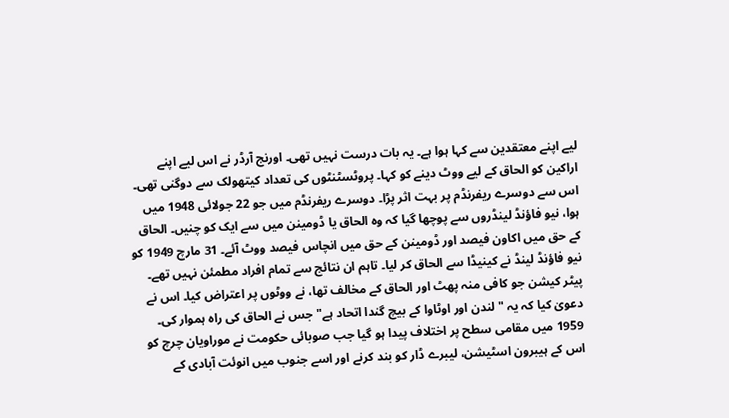لیے اپنے معتقدین سے کہا ہوا ہے۔ یہ بات درست نہیں تھی۔ اورنج آرڈر نے اس لیے اپنے اراکین کو الحاق کے لیے ووٹ دینے کو کہا۔ پروٹسٹنٹوں کی تعداد کیتھولک سے دوگنی تھی۔ اس سے دوسرے ریفرنڈم پر بہت اثر پڑا۔ دوسرے ریفرنڈم میں جو 22 جولائی 1948 میں ہوا، نیو فاؤنڈ لینڈروں سے پوچھا گیا کہ وہ الحاق یا ڈومینن میں سے ایک کو چنیں۔ الحاق کے حق میں اکاون فیصد اور ڈومینن کے حق میں انچاس فیصد ووٹ آئے۔ 31 مارچ 1949 کو نیو فاؤنڈ لینڈ نے کینیڈا سے الحاق کر لیا۔ تاہم ان نتائج سے تمام افراد مطمئن نہیں تھے۔ پیٹر کیشن جو کافی منہ پھٹ اور الحاق کے مخالف تھا، نے ووٹوں پر اعتراض کیا۔ اس نے دعویٰ کیا کہ یہ "لندن اور اوٹاوا کے بیچ گندا اتحاد ہے" جس نے الحاق کی راہ ہموار کی۔ 1959 میں مقامی سطح پر اختلاف پیدا ہو گیا جب صوبائی حکومت نے موراویان چرچ کو اس کے ہیبرون اسٹیشن، لیبرے ڈار کو بند کرنے اور اسے جنوب میں انوئت آبادی کے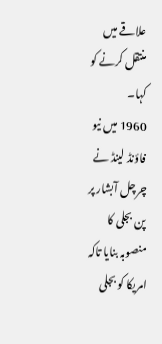علاقے میں منتقل کرنے کو کہا۔
1960 میں نیو فاؤنڈ لینڈ نے چرچل آبشار پر پن بجلی کا منصوبہ بنایا تاکہ امریکا کو بجلی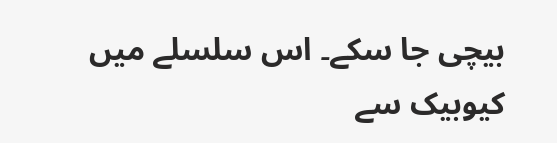بیچی جا سکے۔ اس سلسلے میں کیوبیک سے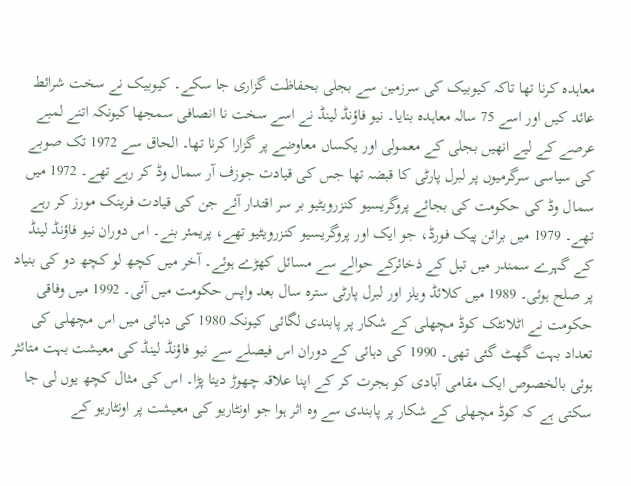معاہدہ کرنا تھا تاکہ کیوبیک کی سرزمین سے بجلی بحفاظت گزاری جا سکے۔ کیوبیک نے سخت شرائط عائد کیں اور اسے 75 سالہ معاہدہ بنایا۔ نیو فاؤنڈ لینڈ نے اسے سخت نا انصافی سمجھا کیونکہ اتنے لمبے عرصے کے لیے انھیں بجلی کے معمولی اور یکساں معاوضے پر گزارا کرنا تھا۔ الحاق سے 1972 تک صوبے کی سیاسی سرگرمیوں پر لبرل پارٹی کا قبضہ تھا جس کی قیادت جوزف آر سمال وڈ کر رہے تھے۔ 1972 میں سمال وڈ کی حکومت کی بجائے پروگریسیو کنزرویٹیو بر سر اقتدار آئے جن کی قیادت فرینک مورز کر رہے تھے۔ 1979 میں برائن پیک فورڈ، جو ایک اور پروگریسیو کنزرویٹیو تھے، پریمئر بنے۔ اس دوران نیو فاؤنڈ لینڈ کے گہرے سمندر میں تیل کے ذخائرکے حوالے سے مسائل کھڑے ہوئے۔ آخر میں کچھ لو کچھ دو کی بنیاد پر صلح ہوئی۔ 1989 میں کلائڈ ویلز اور لبرل پارٹی سترہ سال بعد واپس حکومت میں آئی۔ 1992 میں وفاقی حکومت نے اٹلانٹک کوڈ مچھلی کے شکار پر پابندی لگائی کیونکہ 1980 کی دہائی میں اس مچھلی کی تعداد بہت گھٹ گئی تھی۔ 1990 کی دہائی کے دوران اس فیصلے سے نیو فاؤنڈ لینڈ کی معیشت بہت متائثر ہوئی بالخصوص ایک مقامی آبادی کو ہجرت کر کے اپنا علاقہ چھوڑ دینا پڑا۔ اس کی مثال کچھ یوں لی جا سکتی ہے کہ کوڈ مچھلی کے شکار پر پابندی سے وہ اثر ہوا جو اونٹاریو کی معیشت پر اونٹاریو کے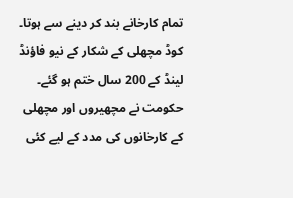تمام کارخانے بند کر دینے سے ہوتا۔ کوڈ مچھلی کے شکار کے نیو فاؤنڈ لینڈ کے 200 سال ختم ہو گئے۔ حکومت نے مچھیروں اور مچھلی کے کارخانوں کی مدد کے لیے کئی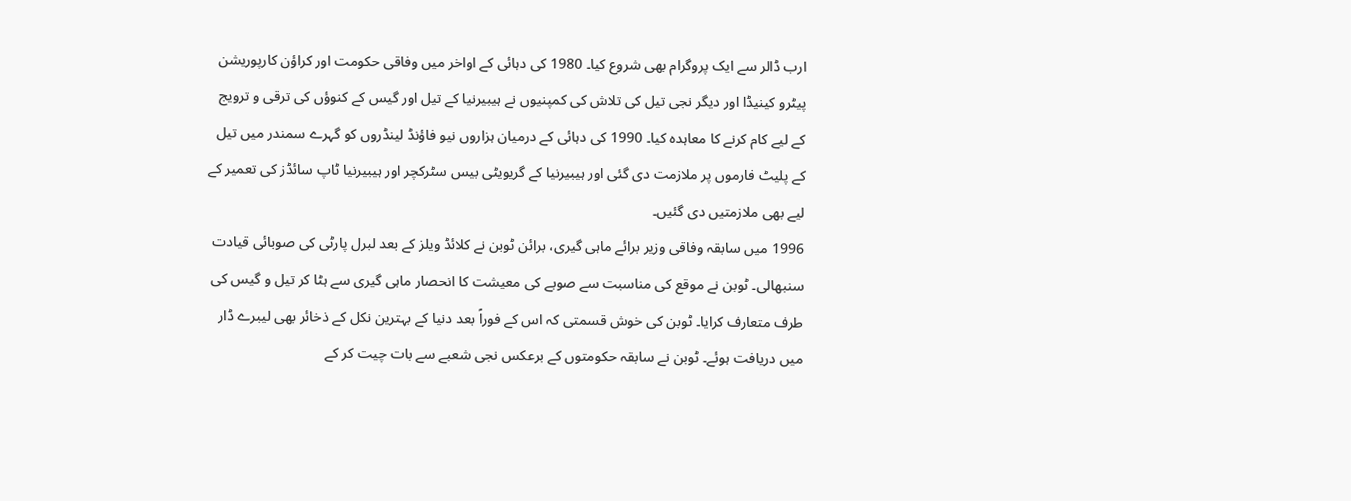ارب ڈالر سے ایک پروگرام بھی شروع کیا۔ 1980 کی دہائی کے اواخر میں وفاقی حکومت اور کراؤن کارپوریشن پیٹرو کینیڈا اور دیگر نجی تیل کی تلاش کی کمپنیوں نے ہیبیرنیا کے تیل اور گیس کے کنوؤں کی ترقی و ترویج کے لیے کام کرنے کا معاہدہ کیا۔ 1990 کی دہائی کے درمیان ہزاروں نیو فاؤنڈ لینڈروں کو گہرے سمندر میں تیل کے پلیٹ فارموں پر ملازمت دی گئی اور ہیبیرنیا کے گریویٹی بیس سٹرکچر اور ہیبیرنیا ٹاپ سائڈز کی تعمیر کے لیے بھی ملازمتیں دی گئیں۔
1996 میں سابقہ وفاقی وزیر برائے ماہی گیری، برائن ٹوبن نے کلائڈ ویلز کے بعد لبرل پارٹی کی صوبائی قیادت سنبھالی۔ ٹوبن نے موقع کی مناسبت سے صوبے کی معیشت کا انحصار ماہی گیری سے ہٹا کر تیل و گیس کی طرف متعارف کرایا۔ ٹوبن کی خوش قسمتی کہ اس کے فوراً بعد دنیا کے بہترین نکل کے ذخائر بھی لیبرے ڈار میں دریافت ہوئے۔ ٹوبن نے سابقہ حکومتوں کے برعکس نجی شعبے سے بات چیت کر کے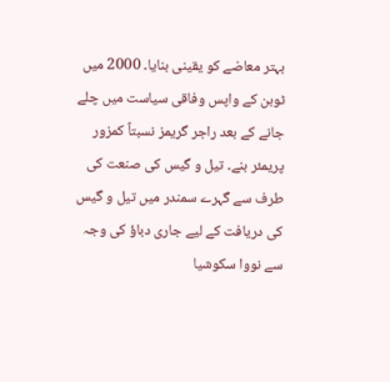بہتر معاضے کو یقینی بنایا۔ 2000 میں ٹوبن کے واپس وفاقی سیاست میں چلے جانے کے بعد راجر گریمز نسبتاً کمزور پریمئر بنے۔ تیل و گیس کی صنعت کی طرف سے گہرے سمندر میں تیل و گیس کی دریافت کے لیے جاری دباؤ کی وجہ سے نووا سکوشیا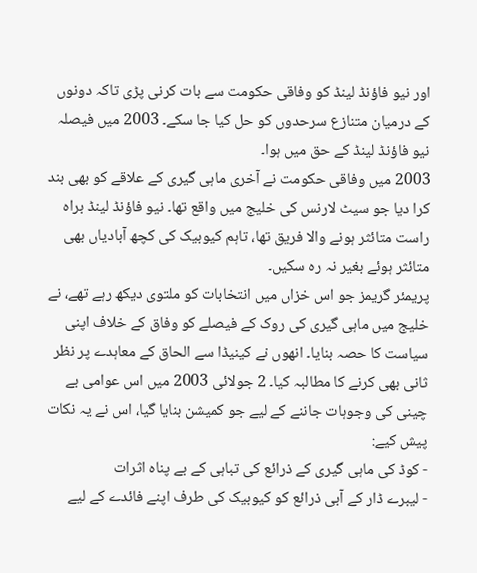اور نیو فاؤنڈ لینڈ کو وفاقی حکومت سے بات کرنی پڑی تاکہ دونوں کے درمیان متنازع سرحدوں کو حل کیا جا سکے۔ 2003 میں فیصلہ نیو فاؤنڈ لینڈ کے حق میں ہوا۔
2003 میں وفاقی حکومت نے آخری ماہی گیری کے علاقے کو بھی بند کرا دیا جو سیٹ لارنس کی خلیج میں واقع تھا۔ نیو فاؤنڈ لینڈ براہ راست متائثر ہونے والا فریق تھا، تاہم کیوبیک کی کچھ آبادیاں بھی متائثر ہوئے بغیر نہ رہ سکیں۔
پریمئر گریمز جو اس خزاں میں انتخابات کو ملتوی دیکھ رہے تھے، نے خلیج میں ماہی گیری کی روک کے فیصلے کو وفاق کے خلاف اپنی سیاست کا حصہ بنایا۔ انھوں نے کینیڈا سے الحاق کے معاہدے پر نظر ثانی بھی کرنے کا مطالبہ کیا۔ 2 جولائی 2003 میں اس عوامی بے چینی کی وجوہات جاننے کے لیے جو کمیشن بنایا گیا، اس نے یہ نکات پیش کیے:
- کوڈ کی ماہی گیری کے ذرائع کی تباہی کے بے پناہ اثرات
- لیبرے ڈار کے آبی ذرائع کو کیوبیک کی طرف اپنے فائدے کے لیے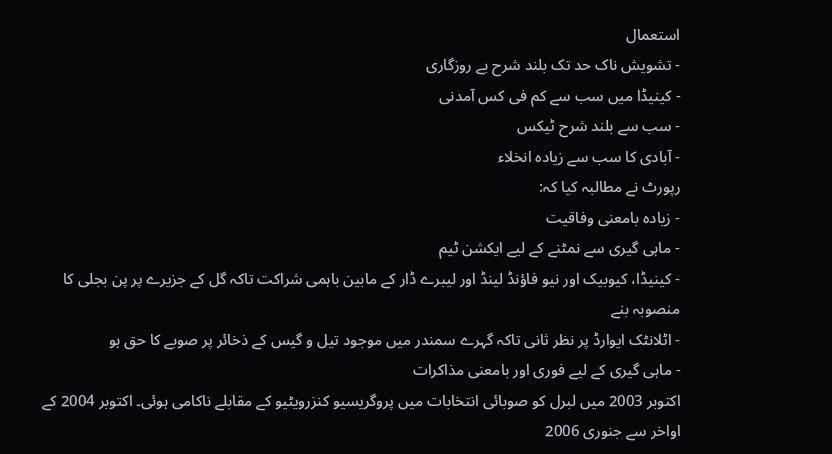استعمال
- تشویش ناک حد تک بلند شرح بے روزگاری
- کینیڈا میں سب سے کم فی کس آمدنی
- سب سے بلند شرح ٹیکس
- آبادی کا سب سے زیادہ انخلاء
رپورٹ نے مطالبہ کیا کہ:
- زیادہ بامعنی وفاقیت
- ماہی گیری سے نمٹنے کے لیے ایکشن ٹیم
- کینیڈا، کیوبیک اور نیو فاؤنڈ لینڈ اور لیبرے ڈار کے مابین باہمی شراکت تاکہ گل کے جزیرے پر پن بجلی کا منصوبہ بنے
- اٹلانٹک ایوارڈ پر نظر ثانی تاکہ گہرے سمندر میں موجود تیل و گیس کے ذخائر پر صوبے کا حق ہو
- ماہی گیری کے لیے فوری اور بامعنی مذاکرات
اکتوبر 2003 میں لبرل کو صوبائی انتخابات میں پروگریسیو کنزرویٹیو کے مقابلے ناکامی ہوئی۔ اکتوبر 2004 کے اواخر سے جنوری 2006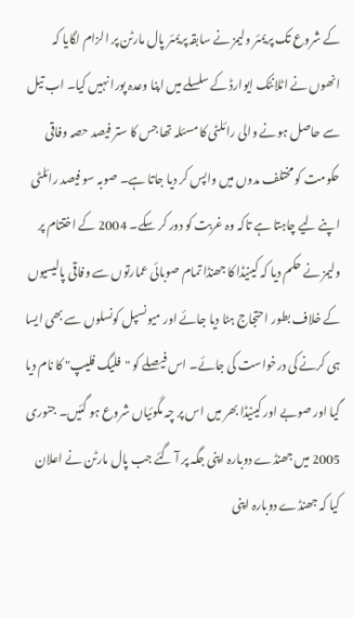کے شروع تک پریمئر ولیمز نے سابقہ پریمئر پال مارٹن پر الزام لگایا کہ انھوں نے اٹلانٹک ایوارڈ کے سلسلے میں اپنا وعدہ پورا نہیں کیا۔ اب تیل سے حاصل ہونے والی رائلٹی کا مسئلہ تھا جس کا ستر فیصد حصہ وفاقی حکومت کو مختلف مدوں میں واپس کر دیا جاتا ہے۔ صوبہ سو فیصد رائلٹی اپنے لیے چاہتا ہے تاکہ وہ غربت کو دور کر سکے۔ 2004 کے اختتام پر ولیمز نے حکم دیا کہ کینیڈا کا جھنڈا تمام صوبائی عمارتوں سے وفاقی پالیسیوں کے خلاف بطور احتجاج ہٹا دیا جائے اور میونسپل کونسلوں سے بھی ایسا ہی کرنے کی درخواست کی جائے۔ اس فیصلے کو "فلیگ فلیپ" کا نام دیا گیا اور صوبے اور کینیڈا بھر میں اس پر چہ مگوئیاں شروع ہو گئیں۔ جنوری 2005 میں جھنڈے دوبارہ اپنی جگہ پر آ گئے جب پال مارٹن نے اعلان کیا کہ جھنڈے دوبارہ اپنی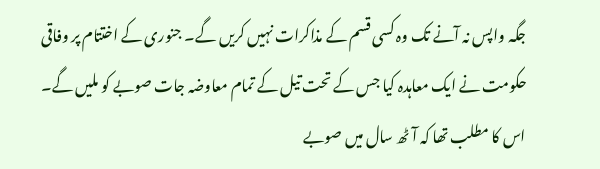جگہ واپس نہ آنے تک وہ کسی قسم کے مذاکرات نہیں کریں گے۔ جنوری کے اختتام پر وفاقی حکومت نے ایک معاہدہ کیا جس کے تحت تیل کے تمام معاوضہ جات صوبے کو ملیں گے۔ اس کا مطلب تھا کہ آٹھ سال میں صوبے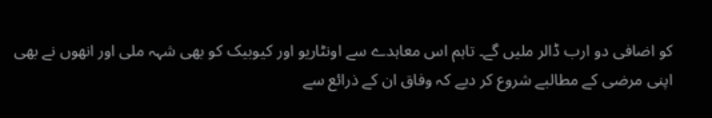کو اضافی دو ارب ڈالر ملیں گے۔ تاہم اس معاہدے سے اونٹاریو اور کیوبیک کو بھی شہہ ملی اور انھوں نے بھی اپنی مرضی کے مطالبے شروع کر دیے کہ وفاق ان کے ذرائع سے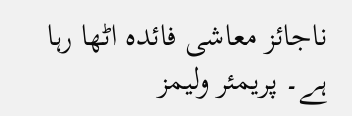ناجائز معاشی فائدہ اٹھا رہا ہے۔ پریمئر ولیمز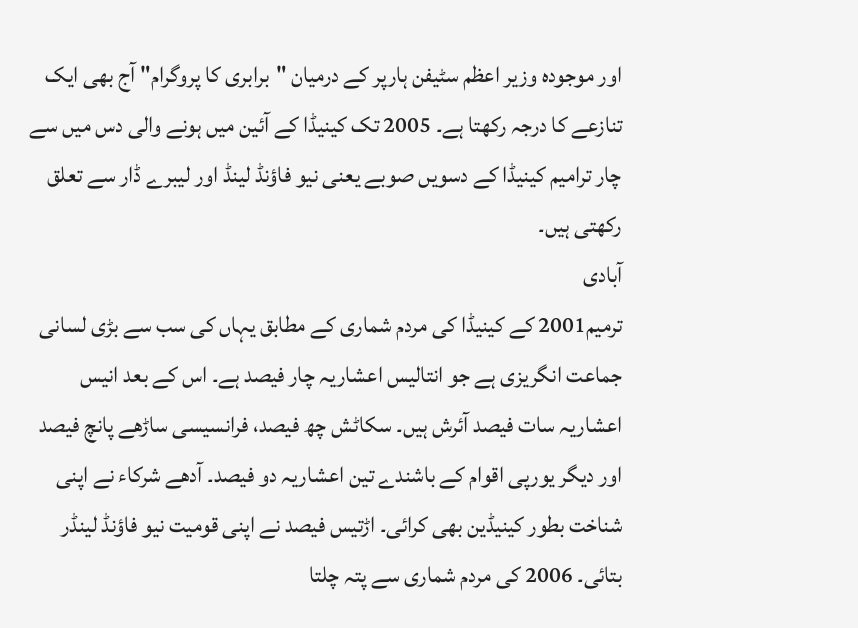اور موجودہ وزیر اعظم سٹیفن ہارپر کے درمیان "برابری کا پروگرام" آج بھی ایک تنازعے کا درجہ رکھتا ہے۔ 2005 تک کینیڈا کے آئین میں ہونے والی دس میں سے چار ترامیم کینیڈا کے دسویں صوبے یعنی نیو فاؤنڈ لینڈ اور لیبرے ڈار سے تعلق رکھتی ہیں۔
آبادی
ترمیم2001 کے کینیڈا کی مردم شماری کے مطابق یہاں کی سب سے بڑی لسانی جماعت انگریزی ہے جو انتالیس اعشاریہ چار فیصد ہے۔ اس کے بعد انیس اعشاریہ سات فیصد آئرش ہیں۔ سکاٹش چھ فیصد، فرانسیسی ساڑھے پانچ فیصد اور دیگر یورپی اقوام کے باشندے تین اعشاریہ دو فیصد۔ آدھے شرکاء نے اپنی شناخت بطور کینیڈین بھی کرائی۔ اڑتیس فیصد نے اپنی قومیت نیو فاؤنڈ لینڈر بتائی۔ 2006 کی مردم شماری سے پتہ چلتا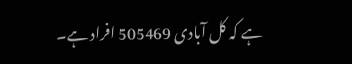ہے کہ کل آبادی 505469 افراد ہے۔